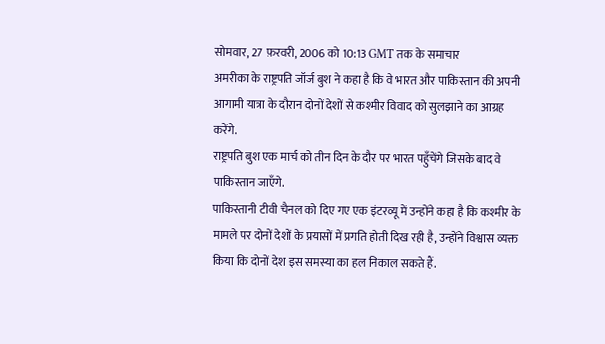सोमवार, 27 फ़रवरी, 2006 को 10:13 GMT तक के समाचार
अमरीका के राष्ट्रपति जॉर्ज बुश ने कहा है कि वे भारत और पाकिस्तान की अपनी आगामी यात्रा के दौरान दोनों देशों से कश्मीर विवाद को सुलझाने का आग्रह करेंगे.
राष्ट्रपति बुश एक मार्च को तीन दिन के दौर पर भारत पहुँचेंगे जिसके बाद वे पाकिस्तान जाएँगे.
पाकिस्तानी टीवी चैनल को दिए गए एक इंटरव्यू में उन्होंने कहा है कि कश्मीर के मामले पर दोनों देशों के प्रयासों में प्रगति होती दिख रही है, उन्होंने विश्वास व्यक्त किया कि दोनों देश इस समस्या का हल निकाल सकते हैं.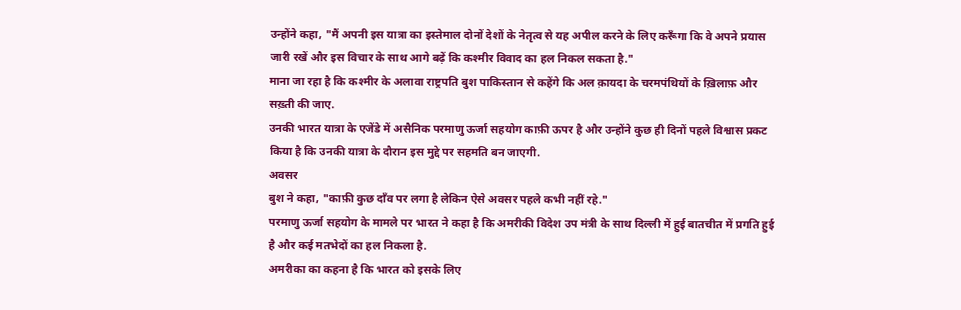उन्होंने कहा, "मैं अपनी इस यात्रा का इस्तेमाल दोनों देशों के नेतृत्व से यह अपील करने के लिए करूँगा कि वे अपने प्रयास जारी रखें और इस विचार के साथ आगे बढ़ें कि कश्मीर विवाद का हल निकल सकता है."
माना जा रहा है कि कश्मीर के अलावा राष्ट्रपति बुश पाकिस्तान से कहेंगे कि अल क़ायदा के चरमपंथियों के ख़िलाफ़ और सख़्ती की जाए.
उनकी भारत यात्रा के एजेंडे में असैनिक परमाणु ऊर्जा सहयोग काफ़ी ऊपर है और उन्होंने कुछ ही दिनों पहले विश्वास प्रकट किया है कि उनकी यात्रा के दौरान इस मुद्दे पर सहमति बन जाएगी.
अवसर
बुश ने कहा, "काफ़ी कुछ दाँव पर लगा है लेकिन ऐसे अवसर पहले कभी नहीं रहे."
परमाणु ऊर्जा सहयोग के मामले पर भारत ने कहा है कि अमरीकी विदेश उप मंत्री के साथ दिल्ली में हुई बातचीत में प्रगति हुई है और कई मतभेदों का हल निकला है.
अमरीका का कहना है कि भारत को इसके लिए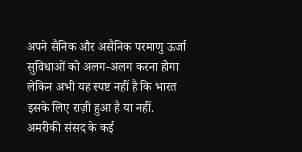अपने सैनिक और असैनिक परमाणु ऊर्जा सुविधाओं को अलग-अलग करना होगा लेकिन अभी यह स्पष्ट नहीं है कि भारत इसके लिए राज़ी हुआ है या नहीं.
अमरीकी संसद के कई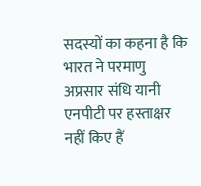सदस्यों का कहना है कि भारत ने परमाणु अप्रसार संधि यानी एनपीटी पर हस्ताक्षर नहीं किए हैं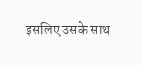इसलिए उसके साथ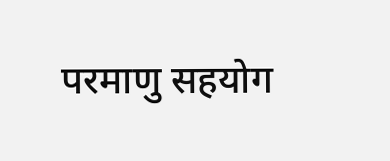परमाणु सहयोग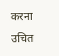करना उचित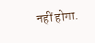नहीं होगा.